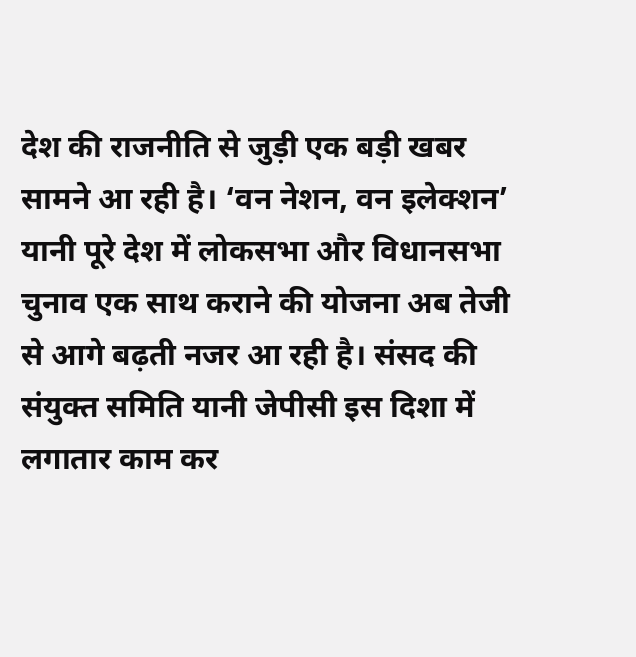देश की राजनीति से जुड़ी एक बड़ी खबर सामने आ रही है। ‘वन नेशन, वन इलेक्शन’ यानी पूरे देश में लोकसभा और विधानसभा चुनाव एक साथ कराने की योजना अब तेजी से आगे बढ़ती नजर आ रही है। संसद की संयुक्त समिति यानी जेपीसी इस दिशा में लगातार काम कर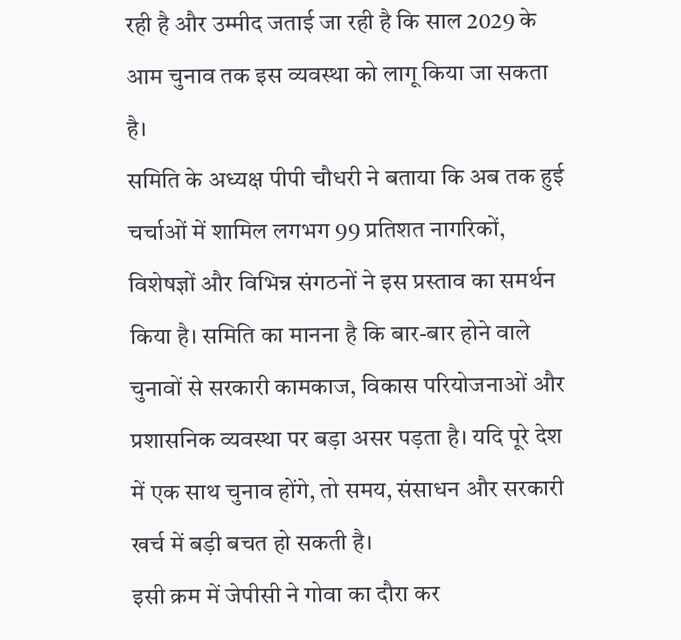रही है और उम्मीद जताई जा रही है कि साल 2029 के आम चुनाव तक इस व्यवस्था को लागू किया जा सकता है।
समिति के अध्यक्ष पीपी चौधरी ने बताया कि अब तक हुई चर्चाओं में शामिल लगभग 99 प्रतिशत नागरिकों, विशेषज्ञों और विभिन्न संगठनों ने इस प्रस्ताव का समर्थन किया है। समिति का मानना है कि बार-बार होने वाले चुनावों से सरकारी कामकाज, विकास परियोजनाओं और प्रशासनिक व्यवस्था पर बड़ा असर पड़ता है। यदि पूरे देश में एक साथ चुनाव होंगे, तो समय, संसाधन और सरकारी खर्च में बड़ी बचत हो सकती है।
इसी क्रम में जेपीसी ने गोवा का दौरा कर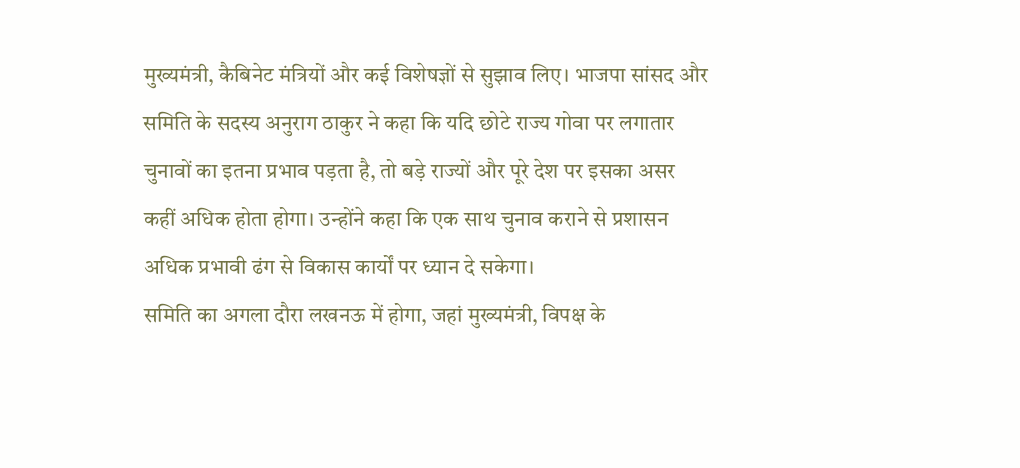मुख्यमंत्री, कैबिनेट मंत्रियों और कई विशेषज्ञों से सुझाव लिए। भाजपा सांसद और समिति के सदस्य अनुराग ठाकुर ने कहा कि यदि छोटे राज्य गोवा पर लगातार चुनावों का इतना प्रभाव पड़ता है, तो बड़े राज्यों और पूरे देश पर इसका असर कहीं अधिक होता होगा। उन्होंने कहा कि एक साथ चुनाव कराने से प्रशासन अधिक प्रभावी ढंग से विकास कार्यों पर ध्यान दे सकेगा।
समिति का अगला दौरा लखनऊ में होगा, जहां मुख्यमंत्री, विपक्ष के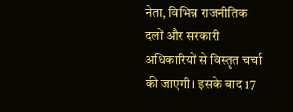नेता, विभिन्न राजनीतिक दलों और सरकारी अधिकारियों से विस्तृत चर्चा की जाएगी। इसके बाद 17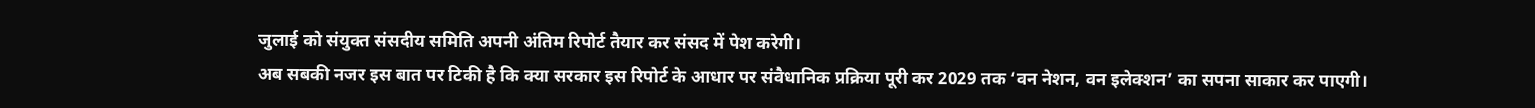जुलाई को संयुक्त संसदीय समिति अपनी अंतिम रिपोर्ट तैयार कर संसद में पेश करेगी।
अब सबकी नजर इस बात पर टिकी है कि क्या सरकार इस रिपोर्ट के आधार पर संवैधानिक प्रक्रिया पूरी कर 2029 तक ‘वन नेशन, वन इलेक्शन’ का सपना साकार कर पाएगी।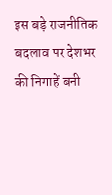इस बड़े राजनीतिक बदलाव पर देशभर की निगाहें बनी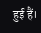हुई हैं।